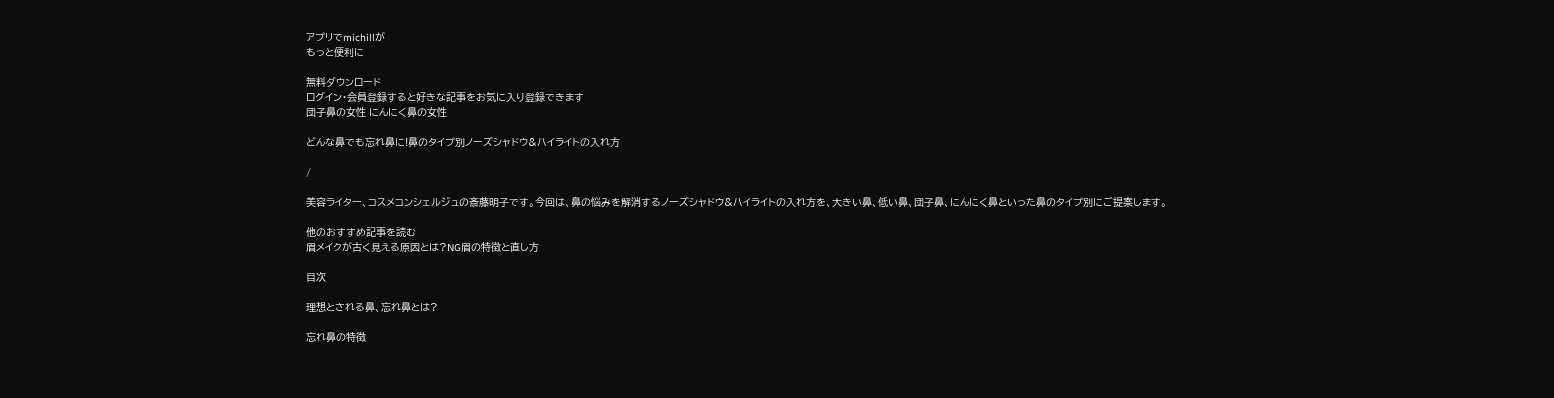アプリでmichillが
もっと便利に

無料ダウンロード
ログイン・会員登録すると好きな記事をお気に入り登録できます
団子鼻の女性 にんにく鼻の女性

どんな鼻でも忘れ鼻に!鼻のタイプ別ノーズシャドウ&ハイライトの入れ方

/

美容ライター、コスメコンシェルジュの斎藤明子です。今回は、鼻の悩みを解消するノーズシャドウ&ハイライトの入れ方を、大きい鼻、低い鼻、団子鼻、にんにく鼻といった鼻のタイプ別にご提案します。

他のおすすめ記事を読む
眉メイクが古く見える原因とは?NG眉の特徴と直し方

目次

理想とされる鼻、忘れ鼻とは?

忘れ鼻の特徴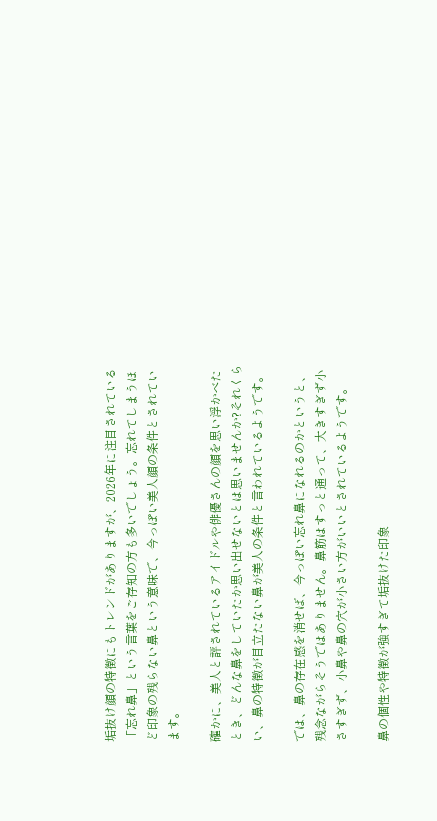垢抜け顔の特徴にもトレンドがありますが、2026年に注目されている「忘れ鼻」という言葉をご存知の方も多いでしょう。忘れてしまうほど印象の残らない鼻という意味で、今っぽい美人顔の条件とされています。

確かに、美人と評されているアイドルや俳優さんの顔を思い浮かべたとき、どんな鼻をしていたか思い出せないとは思いませんか?それくらい、鼻の特徴が目立たない鼻が美人の条件と言われているようです。

では、鼻の存在感を消せば、今っぽい忘れ鼻になれるのかというと、残念ながらそうではありません。鼻筋はすっと通って、大きすぎず小さすぎず、小鼻や鼻の穴が小さい方がいいとされているようです。

鼻の個性や特徴が強すぎて垢抜けた印象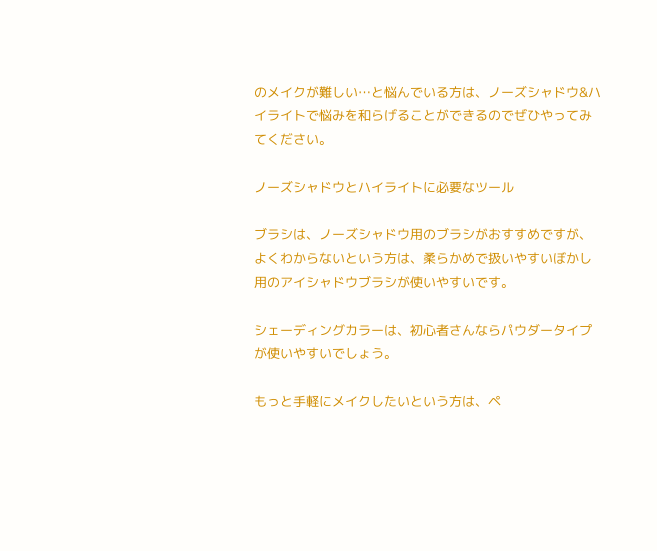のメイクが難しい…と悩んでいる方は、ノーズシャドウ&ハイライトで悩みを和らげることができるのでぜひやってみてください。

ノーズシャドウとハイライトに必要なツール

ブラシは、ノーズシャドウ用のブラシがおすすめですが、よくわからないという方は、柔らかめで扱いやすいぼかし用のアイシャドウブラシが使いやすいです。

シェーディングカラーは、初心者さんならパウダータイプが使いやすいでしょう。

もっと手軽にメイクしたいという方は、ペ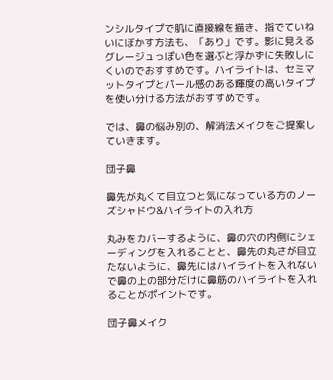ンシルタイプで肌に直接線を描き、指でていねいにぼかす方法も、「あり」です。影に見えるグレージュっぽい色を選ぶと浮かずに失敗しにくいのでおすすめです。ハイライトは、セミマットタイプとパール感のある輝度の高いタイプを使い分ける方法がおすすめです。

では、鼻の悩み別の、解消法メイクをご提案していきます。

団子鼻

鼻先が丸くて目立つと気になっている方のノーズシャドウ&ハイライトの入れ方

丸みをカバーするように、鼻の穴の内側にシェーディングを入れることと、鼻先の丸さが目立たないように、鼻先にはハイライトを入れないで鼻の上の部分だけに鼻筋のハイライトを入れることがポイントです。

団子鼻メイク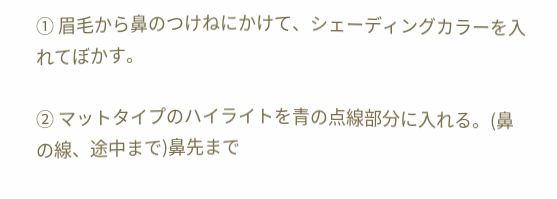① 眉毛から鼻のつけねにかけて、シェーディングカラーを入れてぼかす。

② マットタイプのハイライトを青の点線部分に入れる。(鼻の線、途中まで)鼻先まで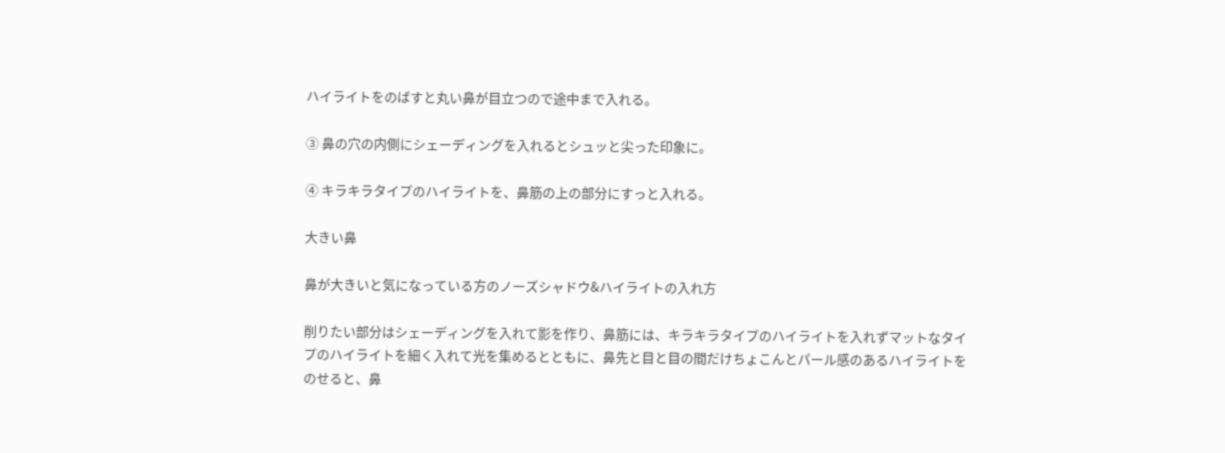ハイライトをのばすと丸い鼻が目立つので途中まで入れる。

③ 鼻の穴の内側にシェーディングを入れるとシュッと尖った印象に。

④ キラキラタイプのハイライトを、鼻筋の上の部分にすっと入れる。

大きい鼻

鼻が大きいと気になっている方のノーズシャドウ&ハイライトの入れ方

削りたい部分はシェーディングを入れて影を作り、鼻筋には、キラキラタイプのハイライトを入れずマットなタイプのハイライトを細く入れて光を集めるとともに、鼻先と目と目の間だけちょこんとパール感のあるハイライトをのせると、鼻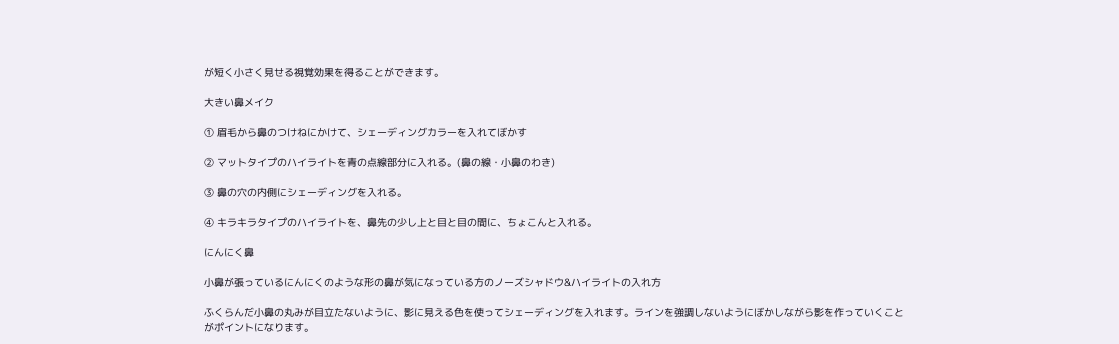が短く小さく見せる視覚効果を得ることができます。

大きい鼻メイク

① 眉毛から鼻のつけねにかけて、シェーディングカラーを入れてぼかす

② マットタイプのハイライトを青の点線部分に入れる。(鼻の線・小鼻のわき)

③ 鼻の穴の内側にシェーディングを入れる。

④ キラキラタイプのハイライトを、鼻先の少し上と目と目の間に、ちょこんと入れる。

にんにく鼻

小鼻が張っているにんにくのような形の鼻が気になっている方のノーズシャドウ&ハイライトの入れ方

ふくらんだ小鼻の丸みが目立たないように、影に見える色を使ってシェーディングを入れます。ラインを強調しないようにぼかしながら影を作っていくことがポイントになります。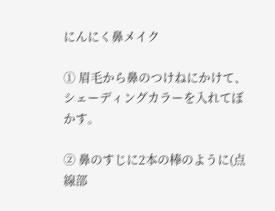にんにく鼻メイク

① 眉毛から鼻のつけねにかけて、シェーディングカラーを入れてぼかす。

② 鼻のすじに2本の棒のように(点線部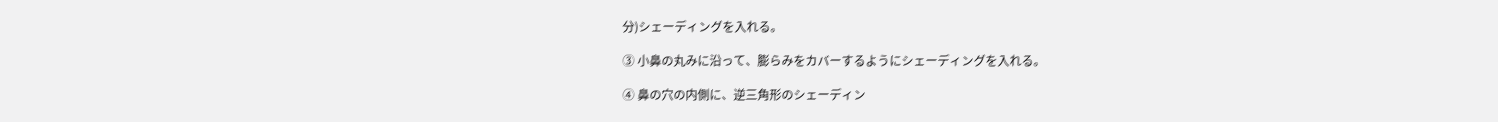分)シェーディングを入れる。

③ 小鼻の丸みに沿って、膨らみをカバーするようにシェーディングを入れる。

④ 鼻の穴の内側に、逆三角形のシェーディン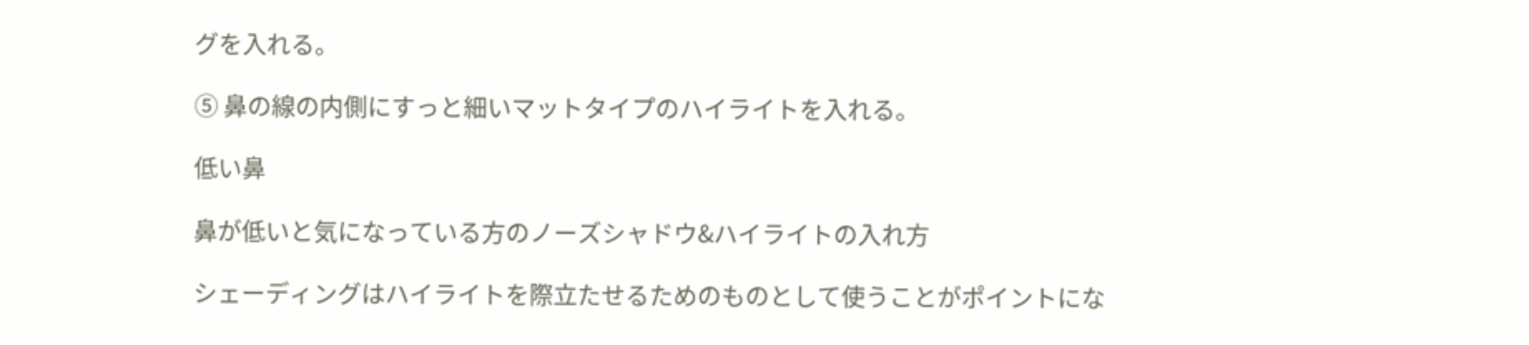グを入れる。

⑤ 鼻の線の内側にすっと細いマットタイプのハイライトを入れる。

低い鼻

鼻が低いと気になっている方のノーズシャドウ&ハイライトの入れ方

シェーディングはハイライトを際立たせるためのものとして使うことがポイントにな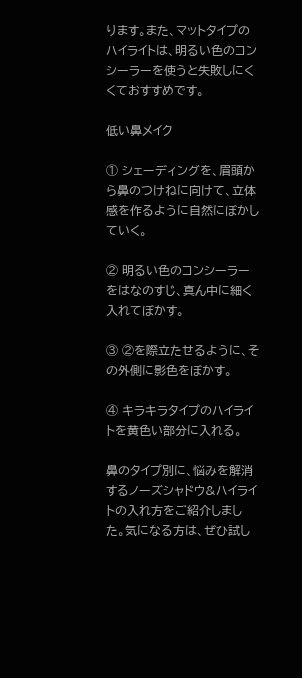ります。また、マットタイプのハイライトは、明るい色のコンシーラーを使うと失敗しにくくておすすめです。

低い鼻メイク

① シェーディングを、眉頭から鼻のつけねに向けて、立体感を作るように自然にぼかしていく。

② 明るい色のコンシーラーをはなのすじ、真ん中に細く入れてぼかす。

③ ②を際立たせるように、その外側に影色をぼかす。

④ キラキラタイプのハイライトを黄色い部分に入れる。

鼻のタイプ別に、悩みを解消するノーズシャドウ&ハイライトの入れ方をご紹介しました。気になる方は、ぜひ試し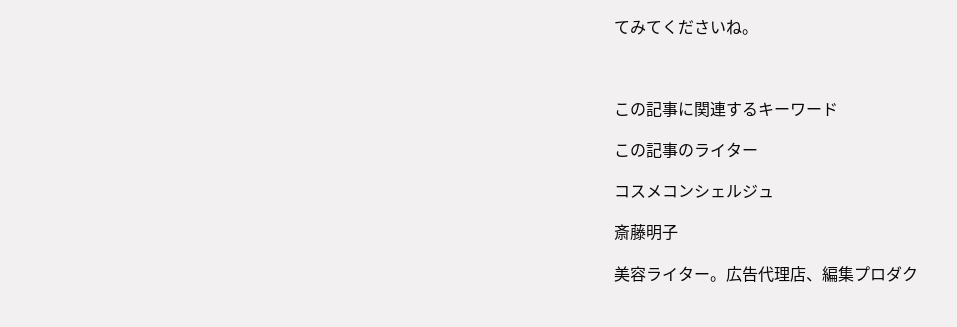てみてくださいね。



この記事に関連するキーワード

この記事のライター

コスメコンシェルジュ

斎藤明子

美容ライター。広告代理店、編集プロダク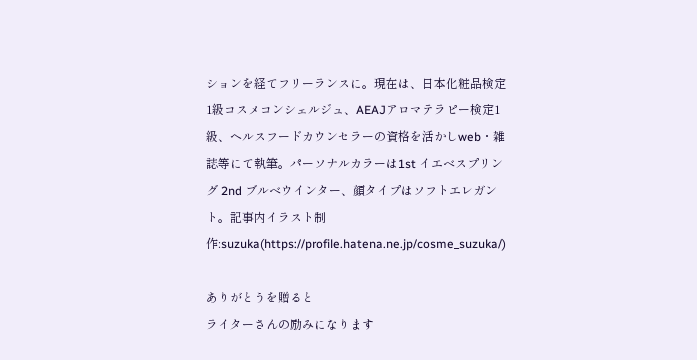ションを経てフリーランスに。現在は、日本化粧品検定1級コスメコンシェルジュ、AEAJアロマテラピー検定1級、ヘルスフードカウンセラーの資格を活かしweb・雑誌等にて執筆。パーソナルカラーは1st イエベスプリング 2nd ブルベウインター、顔タイプはソフトエレガント。記事内イラスト制作:suzuka(https://profile.hatena.ne.jp/cosme_suzuka/)

ありがとうを贈ると
ライターさんの励みになります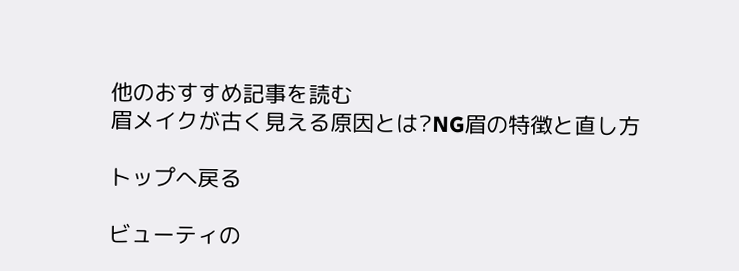他のおすすめ記事を読む
眉メイクが古く見える原因とは?NG眉の特徴と直し方

トップへ戻る

ビューティの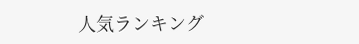人気ランキング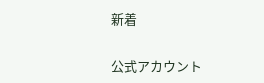新着

公式アカウント